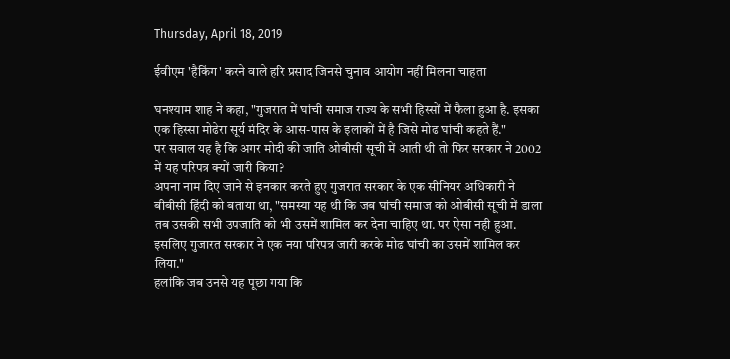Thursday, April 18, 2019

ईवीएम 'हैकिंग' करने वाले हरि प्रसाद जिनसे चुनाव आयोग नहीं मिलना चाहता

घनश्याम शाह ने कहा, "गुजरात में घांची समाज राज्य के सभी हिस्सों में फैला हुआ है. इसका एक हिस्सा मोढेरा सूर्य मंदिर के आस-पास के इलाकों में है जिसे मोढ घांची कहते हैं."
पर सवाल यह है कि अगर मोदी की जाति ओबीसी सूची में आती थी तो फिर सरकार ने 2002 में यह परिपत्र क्यों जारी किया?
अपना नाम दिए जाने से इनकार करते हुए गुजरात सरकार के एक सीनियर अधिकारी ने बीबीसी हिंदी को बताया था, "समस्या यह थी कि जब घांची समाज को ओबीसी सूची में डाला तब उसकी सभी उपजाति को भी उसमें शामिल कर देना चाहिए था. पर ऐसा नही हुआ. इसलिए गुजारत सरकार ने एक नया परिपत्र जारी करके मोढ घांची का उसमें शामिल कर लिया."
हलांकि जब उनसे यह पूछा गया कि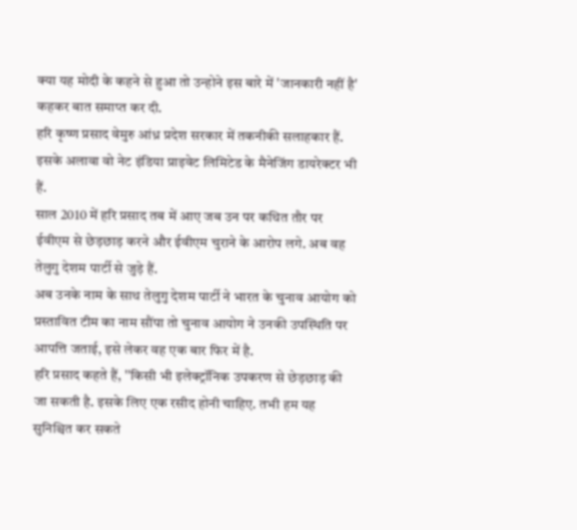क्या यह मोदी के कहने से हुआ तो उन्होने इस बारे में 'जानकारी नहीं है' कहकर बात समाप्त कर दी.
हरि कृष्ण प्रसाद वेमुरु आंध्र प्रदेश सरकार में तकनीकी सलाहकार हैं. इसके अलावा वो नेट इंडिया प्राइवेट लिमिटेड के मैनेजिंग डायरेक्टर भी हैं.
साल 2010 में हरि प्रसाद तब में आए जब उन पर कथित तौर पर ईवीएम से छेड़छाड़ करने और ईवीएम चुराने के आरोप लगे. अब वह तेलुगु देशम पार्टी से जुड़े हैं.
अब उनके नाम के साथ तेलुगु देशम पार्टी ने भारत के चुनाव आयोग को प्रस्तावित टीम का नाम सौंपा तो चुनाव आयोग ने उनकी उपस्थिति पर आपत्ति जताई, इसे लेकर वह एक बार फिर में है.
हरि प्रसाद कहते हैं, ''किसी भी इलेक्ट्रॉनिक उपकरण से छेड़छाड़ की जा सकती है. इसके लिए एक रसीद होनी चाहिए. तभी हम यह सुनिश्चित कर सकते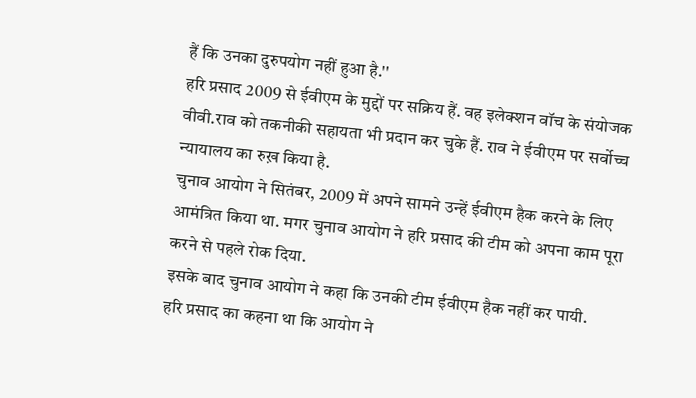हैं कि उनका दुरुपयोग नहीं हुआ है.''
हरि प्रसाद 2009 से ईवीएम के मुद्दों पर सक्रिय हैं. वह इलेक्शन वॉच के संयोजक वीवी.राव को तकनीकी सहायता भी प्रदान कर चुके हैं. राव ने ईवीएम पर सर्वोच्च न्यायालय का रुख़ किया है.
चुनाव आयोग ने सितंबर, 2009 में अपने सामने उन्हें ईवीएम हैक करने के लिए आमंत्रित किया था. मगर चुनाव आयोग ने हरि प्रसाद की टीम को अपना काम पूरा करने से पहले रोक दिया.
इसके बाद चुनाव आयोग ने कहा कि उनकी टीम ईवीएम हैक नहीं कर पायी.
हरि प्रसाद का कहना था कि आयोग ने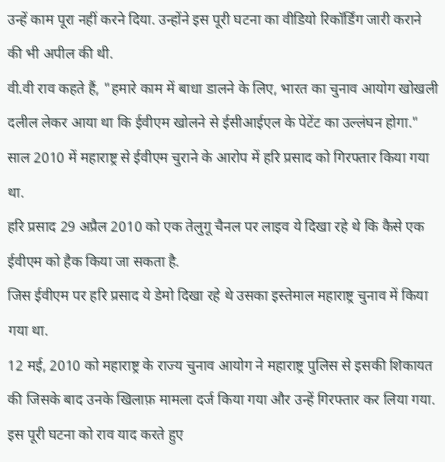उन्हें काम पूरा नहीं करने दिया. उन्होंने इस पूरी घटना का वीडियो रिकॉर्डिंग जारी कराने की भी अपील की थी.
वी.वी राव कहते हैं, "हमारे काम में बाधा डालने के लिए, भारत का चुनाव आयोग खोखली दलील लेकर आया था कि ईवीएम खोलने से ईसीआईएल के पेटेंट का उल्लंघन होगा."
साल 2010 में महाराष्ट्र से ईवीएम चुराने के आरोप में हरि प्रसाद को गिरफ्तार किया गया था.
हरि प्रसाद 29 अप्रैल 2010 को एक तेलुगू चैनल पर लाइव ये दिखा रहे थे कि कैसे एक ईवीएम को हैक किया जा सकता है.
जिस ईवीएम पर हरि प्रसाद ये डेमो दिखा रहे थे उसका इस्तेमाल महाराष्ट्र चुनाव में किया गया था.
12 मई, 2010 को महाराष्ट्र के राज्य चुनाव आयोग ने महाराष्ट्र पुलिस से इसकी शिकायत की जिसके बाद उनके खिलाफ़ मामला दर्ज किया गया और उन्हें गिरफ्तार कर लिया गया.
इस पूरी घटना को राव याद करते हुए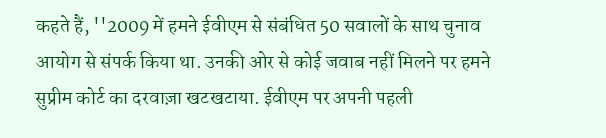कहते हैं, ''2009 में हमने ईवीएम से संबंधित 50 सवालों के साथ चुनाव आयोग से संपर्क किया था. उनकी ओर से कोई जवाब नहीं मिलने पर हमने सुप्रीम कोर्ट का दरवाज़ा खटखटाया. ईवीएम पर अपनी पहली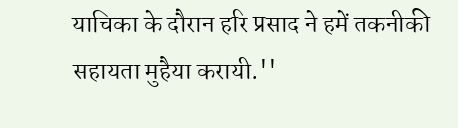याचिका के दौरान हरि प्रसाद ने हमें तकनीकी सहायता मुहैया करायी.''